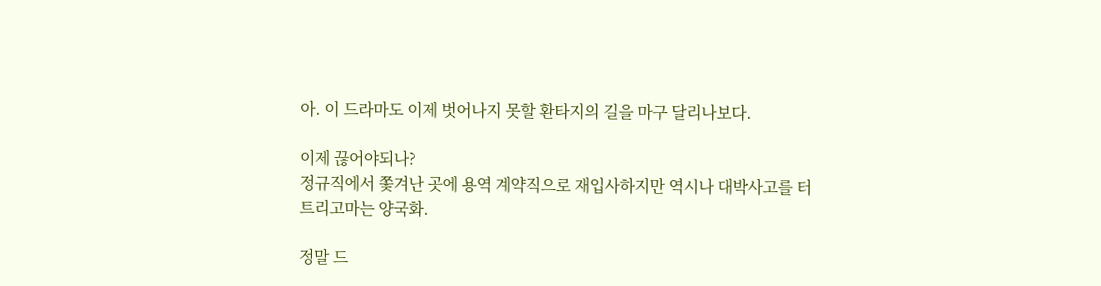아. 이 드라마도 이제 벗어나지 못할 환타지의 길을 마구 달리나보다.

이제 끊어야되나?
정규직에서 쫓겨난 곳에 용역 계약직으로 재입사하지만 역시나 대박사고를 터트리고마는 양국화.

정말 드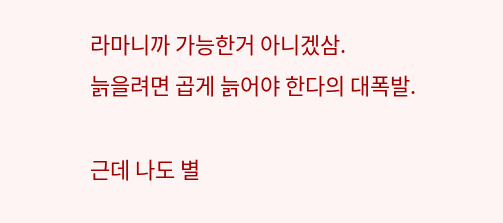라마니까 가능한거 아니겠삼.
늙을려면 곱게 늙어야 한다의 대폭발.

근데 나도 별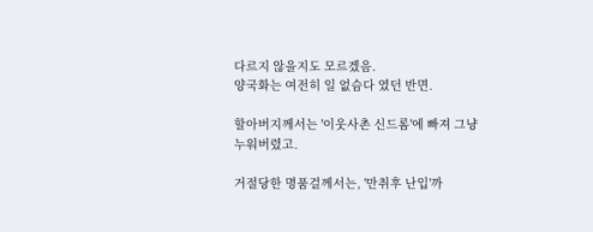다르지 않을지도 모르겠음.
양국화는 여전히 일 없슴다 였던 반면.

할아버지께서는 '이웃사촌 신드롬'에 빠져 그냥 누워버렸고.

거절당한 명품걸께서는, '만취후 난입'까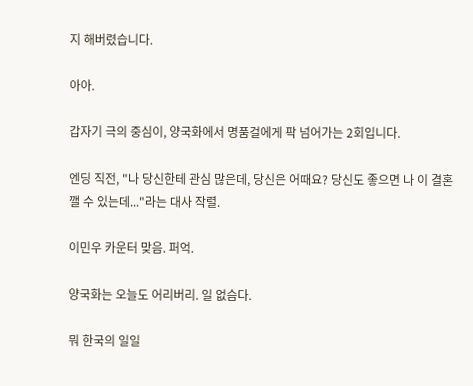지 해버렸습니다.

아아.

갑자기 극의 중심이, 양국화에서 명품걸에게 팍 넘어가는 2회입니다.

엔딩 직전, "나 당신한테 관심 많은데, 당신은 어때요? 당신도 좋으면 나 이 결혼 깰 수 있는데..."라는 대사 작렬.

이민우 카운터 맞음. 퍼억.

양국화는 오늘도 어리버리. 일 없슴다.

뭐 한국의 일일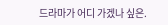드라마가 어디 가겠나 싶은.